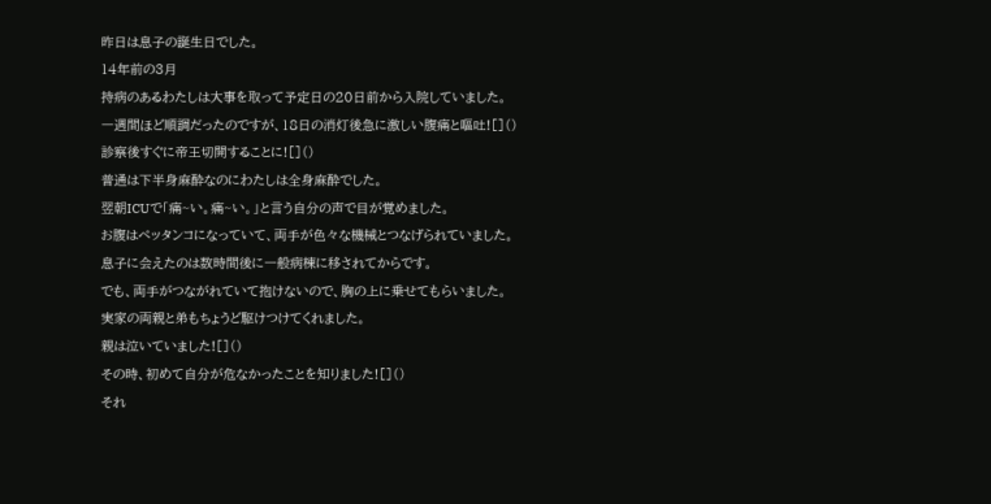昨日は息子の誕生日でした。
14年前の3月
持病のあるわたしは大事を取って予定日の20日前から入院していました。
一週間ほど順調だったのですが、18日の消灯後急に激しい腹痛と嘔吐![]()
診察後すぐに帝王切開することに![]()
普通は下半身麻酔なのにわたしは全身麻酔でした。
翌朝ICUで「痛~い。痛~い。」と言う自分の声で目が覚めました。
お腹はペッタンコになっていて、両手が色々な機械とつなげられていました。
息子に会えたのは数時間後に一般病棟に移されてからです。
でも、両手がつながれていて抱けないので、胸の上に乗せてもらいました。
実家の両親と弟もちょうど駆けつけてくれました。
親は泣いていました![]()
その時、初めて自分が危なかったことを知りました![]()
それ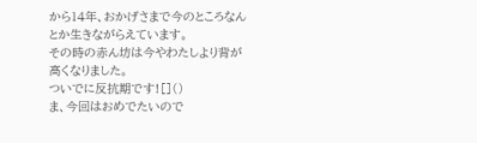から14年、おかげさまで今のところなんとか生きながらえています。
その時の赤ん坊は今やわたしより背が高くなりました。
ついでに反抗期です![]()
ま、今回はおめでたいので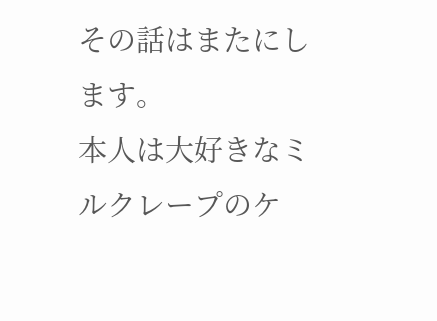その話はまたにします。
本人は大好きなミルクレープのケ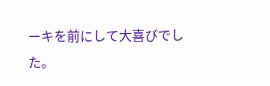ーキを前にして大喜びでした。